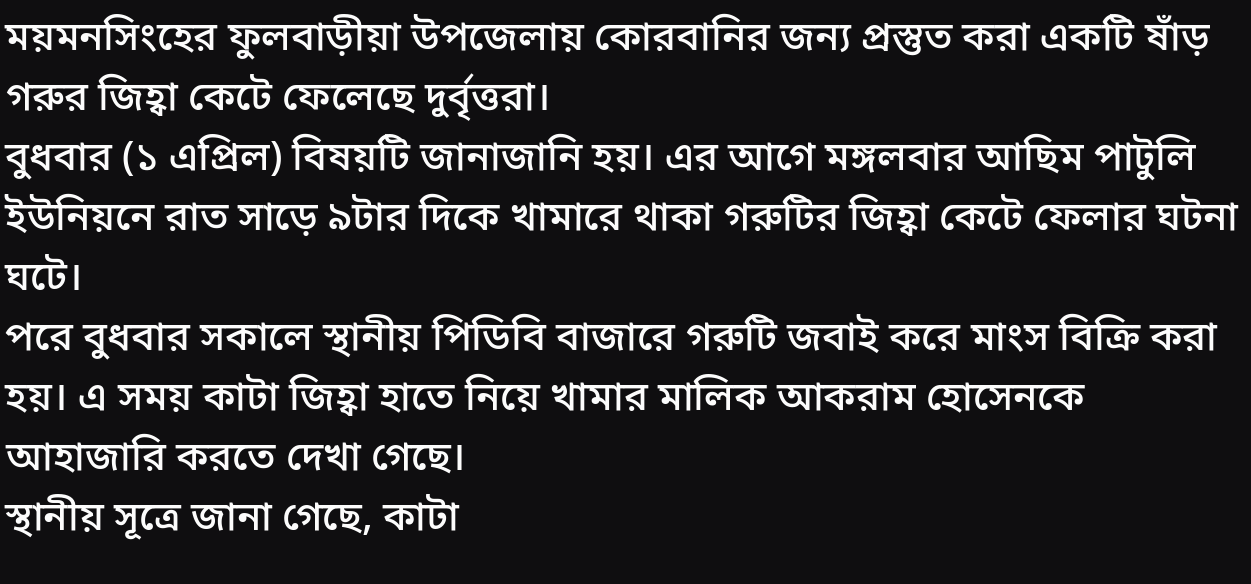ময়মনসিংহের ফুলবাড়ীয়া উপজেলায় কোরবানির জন্য প্রস্তুত করা একটি ষাঁড় গরুর জিহ্বা কেটে ফেলেছে দুর্বৃত্তরা।
বুধবার (১ এপ্রিল) বিষয়টি জানাজানি হয়। এর আগে মঙ্গলবার আছিম পাটুলি ইউনিয়নে রাত সাড়ে ৯টার দিকে খামারে থাকা গরুটির জিহ্বা কেটে ফেলার ঘটনা ঘটে।
পরে বুধবার সকালে স্থানীয় পিডিবি বাজারে গরুটি জবাই করে মাংস বিক্রি করা হয়। এ সময় কাটা জিহ্বা হাতে নিয়ে খামার মালিক আকরাম হোসেনকে আহাজারি করতে দেখা গেছে।
স্থানীয় সূত্রে জানা গেছে, কাটা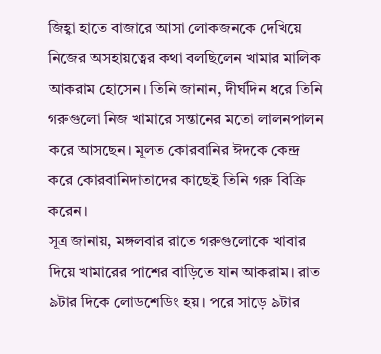জিহ্বা হাতে বাজারে আসা লোকজনকে দেখিয়ে নিজের অসহায়ত্বের কথা বলছিলেন খামার মালিক আকরাম হোসেন। তিনি জানান, দীর্ঘদিন ধরে তিনি গরুগুলো নিজ খামারে সন্তানের মতো লালনপালন করে আসছেন। মূলত কোরবানির ঈদকে কেন্দ্র করে কোরবানিদাতাদের কাছেই তিনি গরু বিক্রি করেন।
সূত্র জানায়, মঙ্গলবার রাতে গরুগুলোকে খাবার দিয়ে খামারের পাশের বাড়িতে যান আকরাম। রাত ৯টার দিকে লোডশেডিং হয়। পরে সাড়ে ৯টার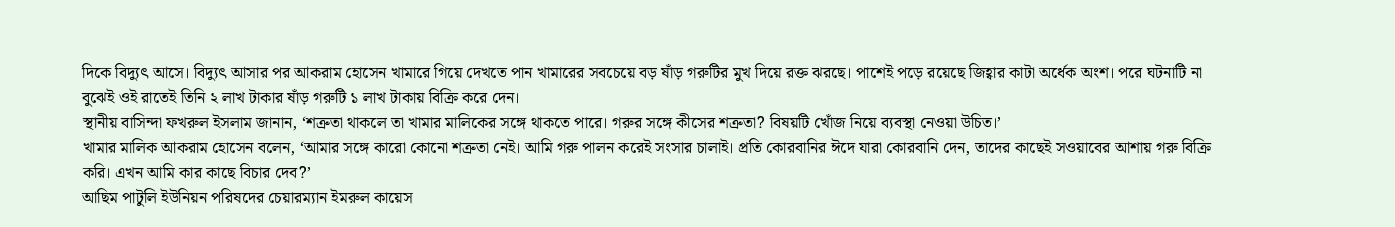দিকে বিদ্যুৎ আসে। বিদ্যুৎ আসার পর আকরাম হোসেন খামারে গিয়ে দেখতে পান খামারের সবচেয়ে বড় ষাঁড় গরুটির মুখ দিয়ে রক্ত ঝরছে। পাশেই পড়ে রয়েছে জিহ্বার কাটা অর্ধেক অংশ। পরে ঘটনাটি না বুঝেই ওই রাতেই তিনি ২ লাখ টাকার ষাঁড় গরুটি ১ লাখ টাকায় বিক্রি করে দেন।
স্থানীয় বাসিন্দা ফখরুল ইসলাম জানান, ‘শত্রুতা থাকলে তা খামার মালিকের সঙ্গে থাকতে পারে। গরুর সঙ্গে কীসের শত্রুতা? বিষয়টি খোঁজ নিয়ে ব্যবস্থা নেওয়া উচিত।’
খামার মালিক আকরাম হোসেন বলেন, ‘আমার সঙ্গে কারো কোনো শত্রুতা নেই। আমি গরু পালন করেই সংসার চালাই। প্রতি কোরবানির ঈদে যারা কোরবানি দেন, তাদের কাছেই সওয়াবের আশায় গরু বিক্রি করি। এখন আমি কার কাছে বিচার দেব?’
আছিম পাটুলি ইউনিয়ন পরিষদের চেয়ারম্যান ইমরুল কায়েস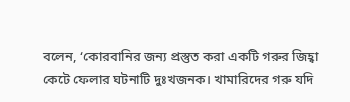বলেন, ‘কোরবানির জন্য প্রস্তুত করা একটি গরুর জিহ্বা কেটে ফেলার ঘটনাটি দুঃখজনক। খামারিদের গরু যদি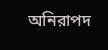অনিরাপদ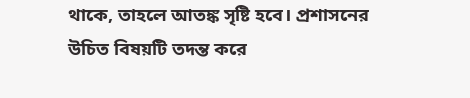থাকে, তাহলে আতঙ্ক সৃষ্টি হবে। প্রশাসনের উচিত বিষয়টি তদন্ত করে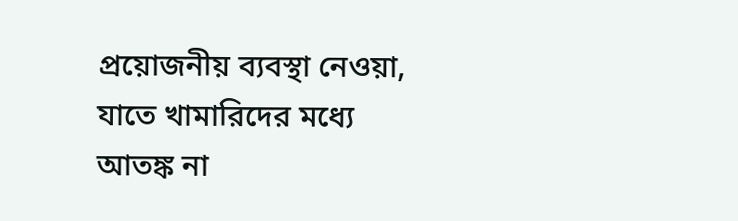প্রয়োজনীয় ব্যবস্থা নেওয়া, যাতে খামারিদের মধ্যে আতঙ্ক না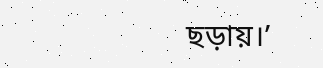ছড়ায়।’